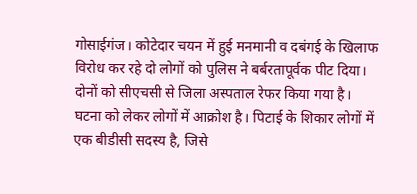गोसाईगंज। कोटेदार चयन में हुई मनमानी व दबंगई के खिलाफ विरोध कर रहे दो लोगों को पुलिस ने बर्बरतापूर्वक पीट दिया। दोनों को सीएचसी से जिला अस्पताल रेफर किया गया है।
घटना को लेकर लोगों में आक्रोश है। पिटाई के शिकार लोगों में एक बीडीसी सदस्य है, जिसे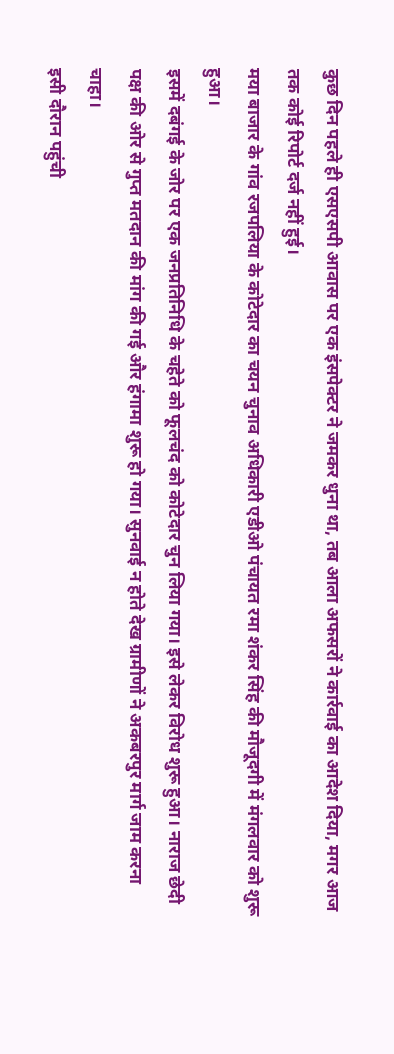कुछ दिन पहले ही एसएसपी आवास पर एक इंसपेक्टर ने जमकर धुना था, तब आला अफसरों ने कार्रवाई का आदेश दिया, मगर आज तक कोई रिपोर्ट दर्ज नहीं हुई।
मया बाजार के गांव रजपलिया के कोटेदार का चयन चुनाव अधिकारी एडीओ पंचायत रमा शंकर सिंह की मौजूदगी में मंगलवार को शुरू हुआ।
इसमें दबंगई के जोर पर एक जनप्रतिनिधि के चहेते को फूलचंद को कोटेदार चुन लिया गया। इसे लेकर विरोध शुरू हुआ। नाराज छेदी पक्ष की ओर से गुप्त मतदान की मांग की गई और हंगामा शुरू हो गया। सुनवाई न होते देख ग्रामीणों ने अकबरपुर मार्ग जाम करना चाहा।
इसी दौरान पहुंची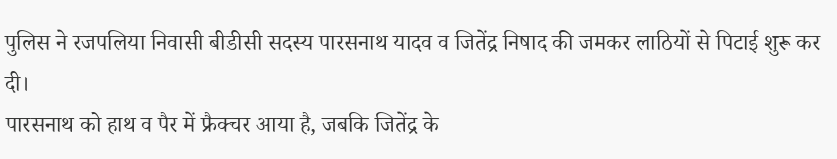पुलिस ने रजपलिया निवासी बीडीसी सदस्य पारसनाथ यादव व जितेंद्र निषाद की जमकर लाठियों से पिटाई शुरू कर दी।
पारसनाथ को हाथ व पैर में फ्रैक्चर आया है, जबकि जितेंद्र के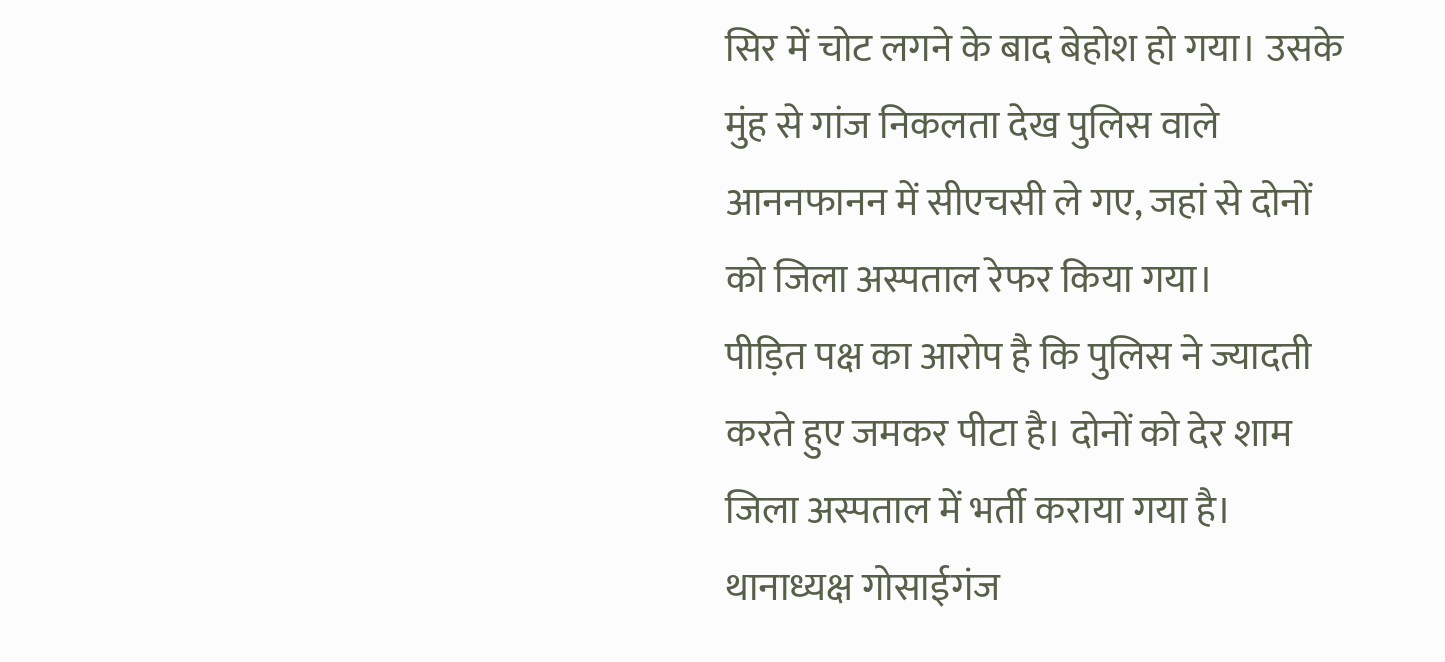सिर में चोट लगने के बाद बेहोश हो गया। उसके मुंह से गांज निकलता देख पुलिस वाले आननफानन में सीएचसी ले गए, जहां से दोनों को जिला अस्पताल रेफर किया गया।
पीड़ित पक्ष का आरोप है कि पुलिस ने ज्यादती करते हुए जमकर पीटा है। दोनों को देर शाम जिला अस्पताल में भर्ती कराया गया है।
थानाध्यक्ष गोसाईगंज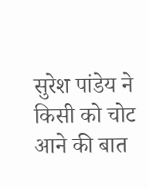सुरेश पांडेय ने किसी को चोट आने की बात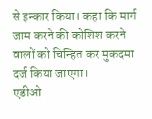से इन्कार किया। कहा कि मार्ग जाम करने की कोशिश करने वालों को चिन्हित कर मुकदमा दर्ज किया जाएगा।
एडीओ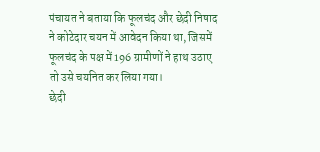पंचायत ने बताया कि फूलचंद और छेदी निषाद ने कोटेदार चयन में आवेदन किया था, जिसमें फूलचंद के पक्ष में 196 ग्रामीणों ने हाथ उठाए तो उसे चयनित कर लिया गया।
छेदी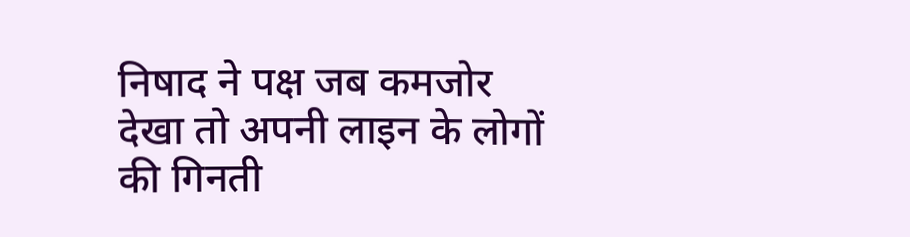निषाद ने पक्ष जब कमजोर देखा तो अपनी लाइन के लोगों की गिनती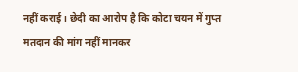नहीं कराई। छेदी का आरोप है कि कोटा चयन में गुप्त मतदान की मांग नहीं मानकर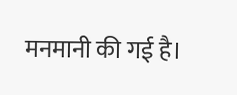मनमानी की गई है।